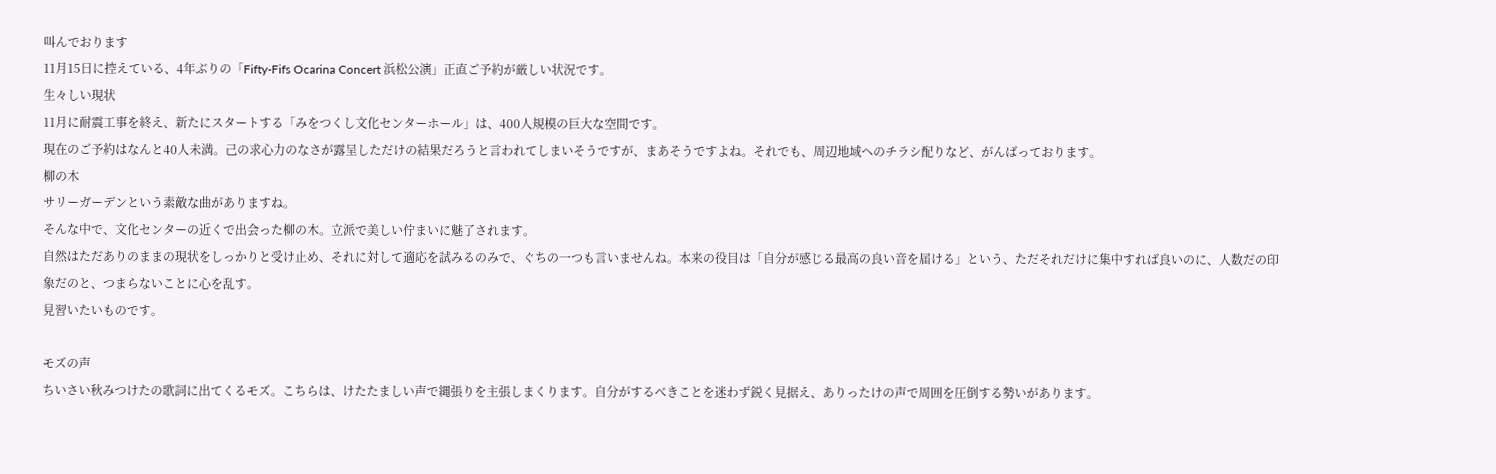叫んでおります
11月15日に控えている、4年ぶりの「Fifty-Fifs Ocarina Concert 浜松公演」正直ご予約が厳しい状況です。
生々しい現状
11月に耐震工事を終え、新たにスタートする「みをつくし文化センターホール」は、400人規模の巨大な空間です。
現在のご予約はなんと40人未満。己の求心力のなさが露呈しただけの結果だろうと言われてしまいそうですが、まあそうですよね。それでも、周辺地域へのチラシ配りなど、がんばっております。
柳の木
サリーガーデンという素敵な曲がありますね。
そんな中で、文化センターの近くで出会った柳の木。立派で美しい佇まいに魅了されます。
自然はただありのままの現状をしっかりと受け止め、それに対して適応を試みるのみで、ぐちの一つも言いませんね。本来の役目は「自分が感じる最高の良い音を届ける」という、ただそれだけに集中すれば良いのに、人数だの印象だのと、つまらないことに心を乱す。
見習いたいものです。

モズの声
ちいさい秋みつけたの歌詞に出てくるモズ。こちらは、けたたましい声で縄張りを主張しまくります。自分がするべきことを迷わず鋭く見据え、ありったけの声で周囲を圧倒する勢いがあります。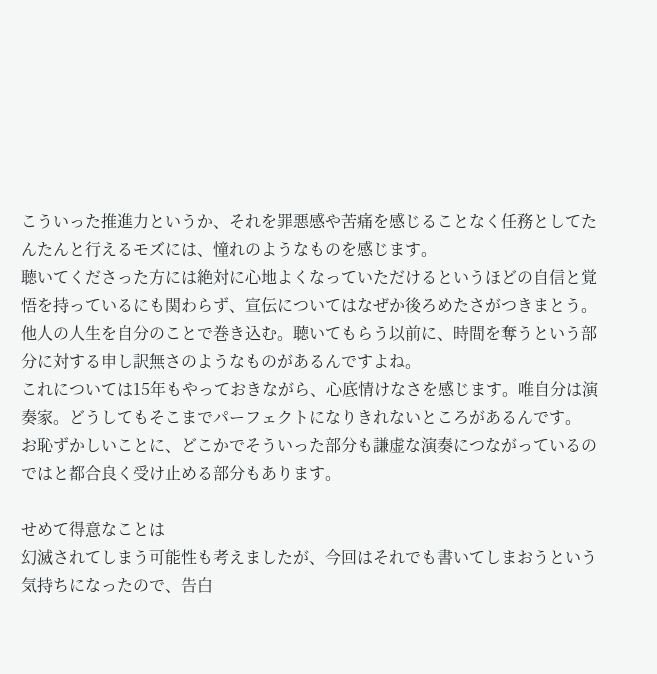こういった推進力というか、それを罪悪感や苦痛を感じることなく任務としてたんたんと行えるモズには、憧れのようなものを感じます。
聴いてくださった方には絶対に心地よくなっていただけるというほどの自信と覚悟を持っているにも関わらず、宣伝についてはなぜか後ろめたさがつきまとう。他人の人生を自分のことで巻き込む。聴いてもらう以前に、時間を奪うという部分に対する申し訳無さのようなものがあるんですよね。
これについては15年もやっておきながら、心底情けなさを感じます。唯自分は演奏家。どうしてもそこまでパーフェクトになりきれないところがあるんです。
お恥ずかしいことに、どこかでそういった部分も謙虚な演奏につながっているのではと都合良く受け止める部分もあります。

せめて得意なことは
幻滅されてしまう可能性も考えましたが、今回はそれでも書いてしまおうという気持ちになったので、告白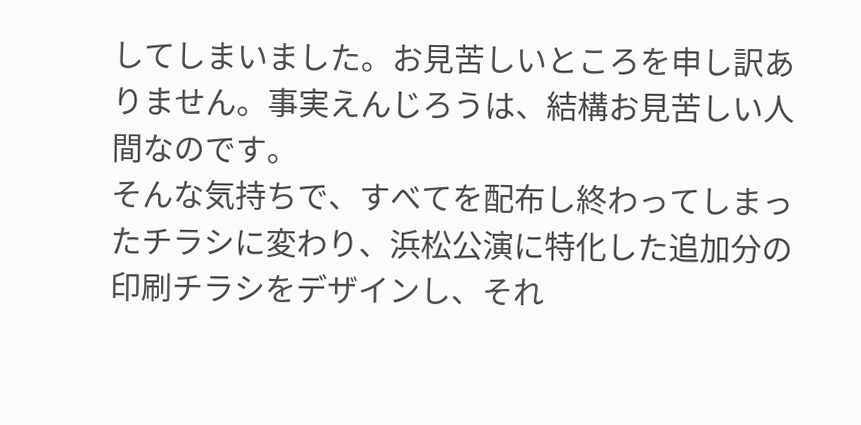してしまいました。お見苦しいところを申し訳ありません。事実えんじろうは、結構お見苦しい人間なのです。
そんな気持ちで、すべてを配布し終わってしまったチラシに変わり、浜松公演に特化した追加分の印刷チラシをデザインし、それ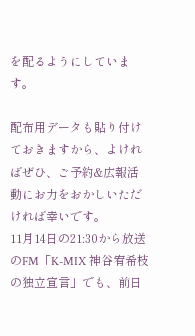を配るようにしています。

配布用データも貼り付けておきますから、よければぜひ、ご予約&広報活動にお力をおかしいただければ幸いです。
11月14日の21:30から放送のFM「K-MIX 神谷宥希枝の独立宣言」でも、前日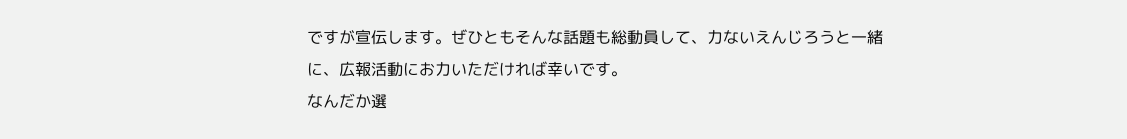ですが宣伝します。ぜひともそんな話題も総動員して、力ないえんじろうと一緒に、広報活動にお力いただければ幸いです。
なんだか選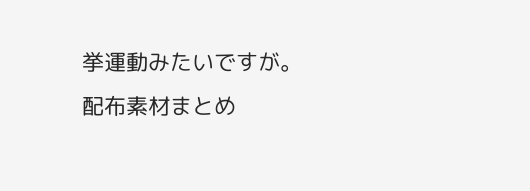挙運動みたいですが。
配布素材まとめ